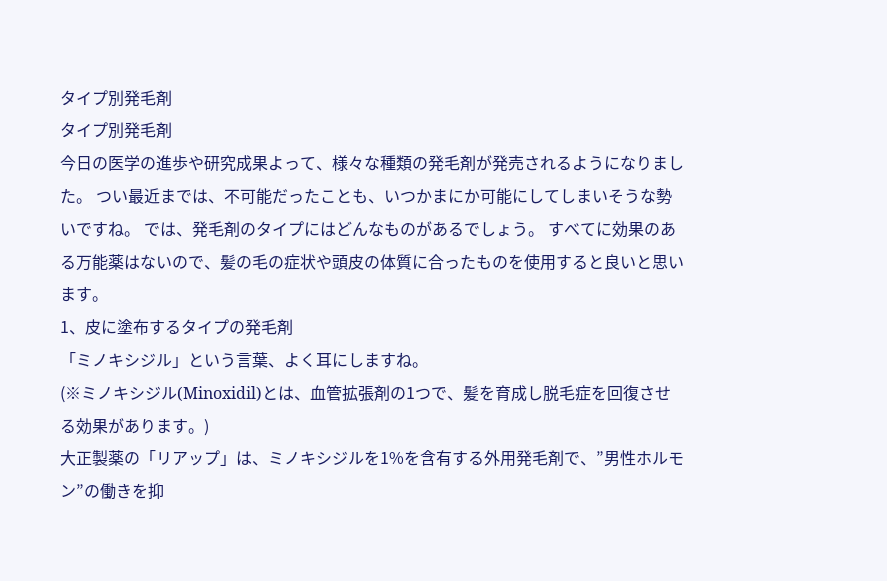タイプ別発毛剤
タイプ別発毛剤
今日の医学の進歩や研究成果よって、様々な種類の発毛剤が発売されるようになりました。 つい最近までは、不可能だったことも、いつかまにか可能にしてしまいそうな勢いですね。 では、発毛剤のタイプにはどんなものがあるでしょう。 すべてに効果のある万能薬はないので、髪の毛の症状や頭皮の体質に合ったものを使用すると良いと思います。
1、皮に塗布するタイプの発毛剤
「ミノキシジル」という言葉、よく耳にしますね。
(※ミノキシジル(Minoxidil)とは、血管拡張剤の1つで、髪を育成し脱毛症を回復させる効果があります。)
大正製薬の「リアップ」は、ミノキシジルを1%を含有する外用発毛剤で、”男性ホルモン”の働きを抑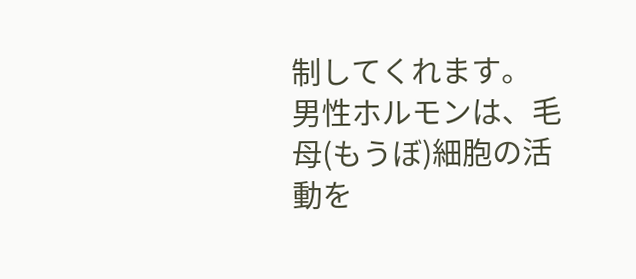制してくれます。
男性ホルモンは、毛母(もうぼ)細胞の活動を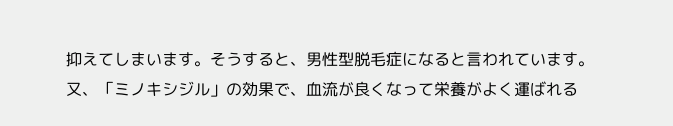抑えてしまいます。そうすると、男性型脱毛症になると言われています。
又、「ミノキシジル」の効果で、血流が良くなって栄養がよく運ばれる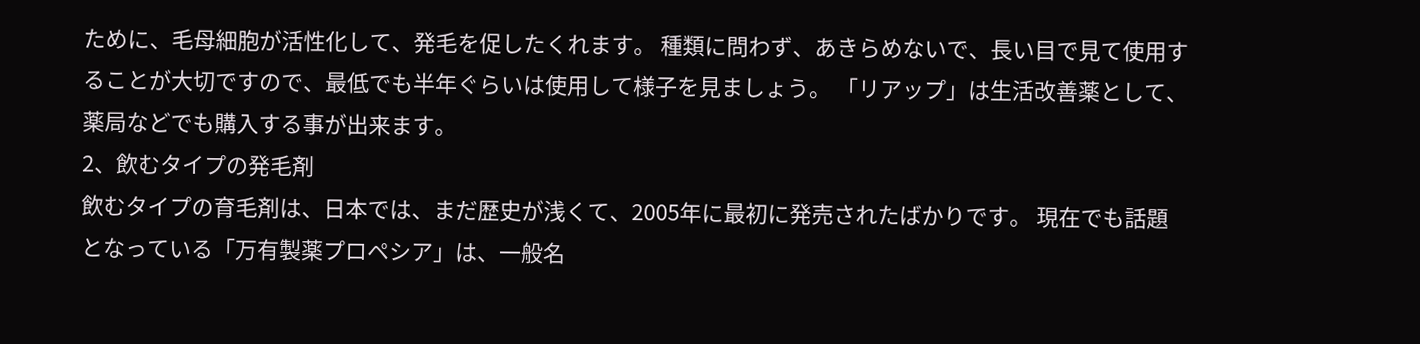ために、毛母細胞が活性化して、発毛を促したくれます。 種類に問わず、あきらめないで、長い目で見て使用することが大切ですので、最低でも半年ぐらいは使用して様子を見ましょう。 「リアップ」は生活改善薬として、薬局などでも購入する事が出来ます。
2、飲むタイプの発毛剤
飲むタイプの育毛剤は、日本では、まだ歴史が浅くて、2005年に最初に発売されたばかりです。 現在でも話題となっている「万有製薬プロペシア」は、一般名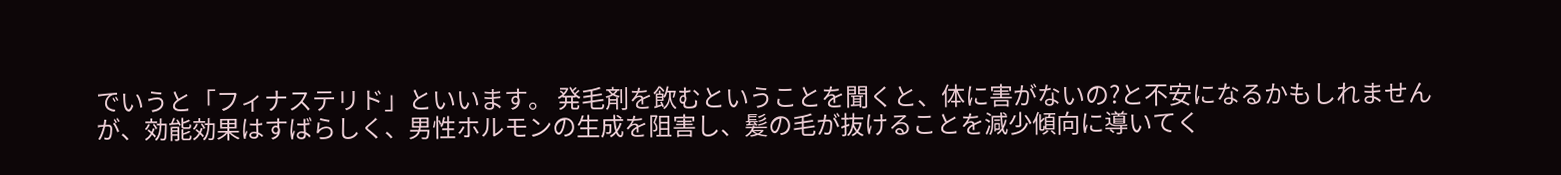でいうと「フィナステリド」といいます。 発毛剤を飲むということを聞くと、体に害がないの?と不安になるかもしれませんが、効能効果はすばらしく、男性ホルモンの生成を阻害し、髪の毛が抜けることを減少傾向に導いてく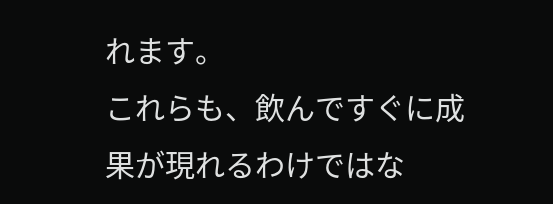れます。
これらも、飲んですぐに成果が現れるわけではな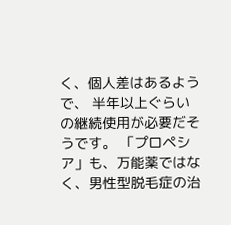く、個人差はあるようで、 半年以上ぐらいの継続使用が必要だそうです。 「プロペシア」も、万能薬ではなく、男性型脱毛症の治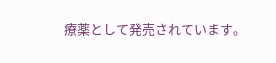療薬として発売されています。